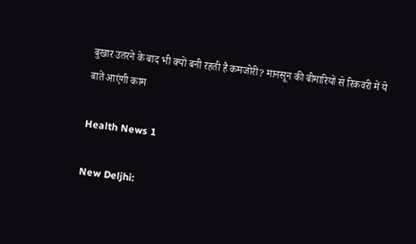बुखार उतरने के बाद भी क्यों बनी रहती है कमजोरी? मानसून की बीमारियों से रिकवरी में ये बातें आएंगी काम

Health News 1

New Deljhi: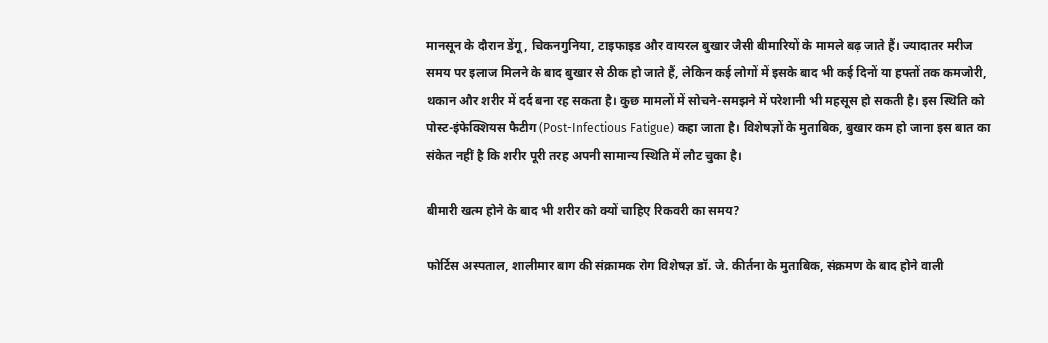मानसून के दौरान डेंगू, चिकनगुनिया, टाइफाइड और वायरल बुखार जैसी बीमारियों के मामले बढ़ जाते हैं। ज्यादातर मरीज समय पर इलाज मिलने के बाद बुखार से ठीक हो जाते हैं, लेकिन कई लोगों में इसके बाद भी कई दिनों या हफ्तों तक कमजोरी, थकान और शरीर में दर्द बना रह सकता है। कुछ मामलों में सोचने-समझने में परेशानी भी महसूस हो सकती है। इस स्थिति को पोस्ट-इंफेक्शियस फैटीग (Post-Infectious Fatigue) कहा जाता है। विशेषज्ञों के मुताबिक, बुखार कम हो जाना इस बात का संकेत नहीं है कि शरीर पूरी तरह अपनी सामान्य स्थिति में लौट चुका है।

बीमारी खत्म होने के बाद भी शरीर को क्यों चाहिए रिकवरी का समय?

फोर्टिस अस्पताल, शालीमार बाग की संक्रामक रोग विशेषज्ञ डॉ. जे. कीर्तना के मुताबिक, संक्रमण के बाद होने वाली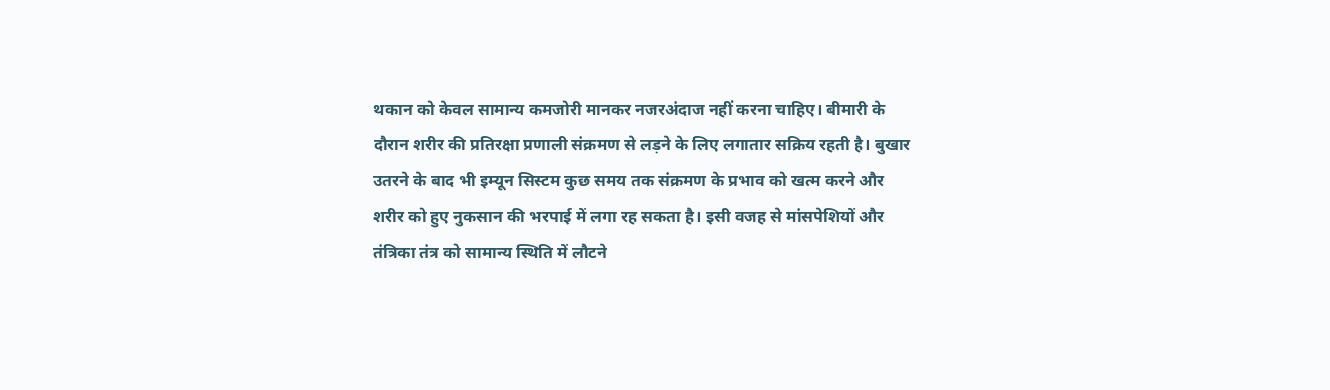थकान को केवल सामान्य कमजोरी मानकर नजरअंदाज नहीं करना चाहिए। बीमारी के दौरान शरीर की प्रतिरक्षा प्रणाली संक्रमण से लड़ने के लिए लगातार सक्रिय रहती है। बुखार उतरने के बाद भी इम्यून सिस्टम कुछ समय तक संक्रमण के प्रभाव को खत्म करने और शरीर को हुए नुकसान की भरपाई में लगा रह सकता है। इसी वजह से मांसपेशियों और तंत्रिका तंत्र को सामान्य स्थिति में लौटने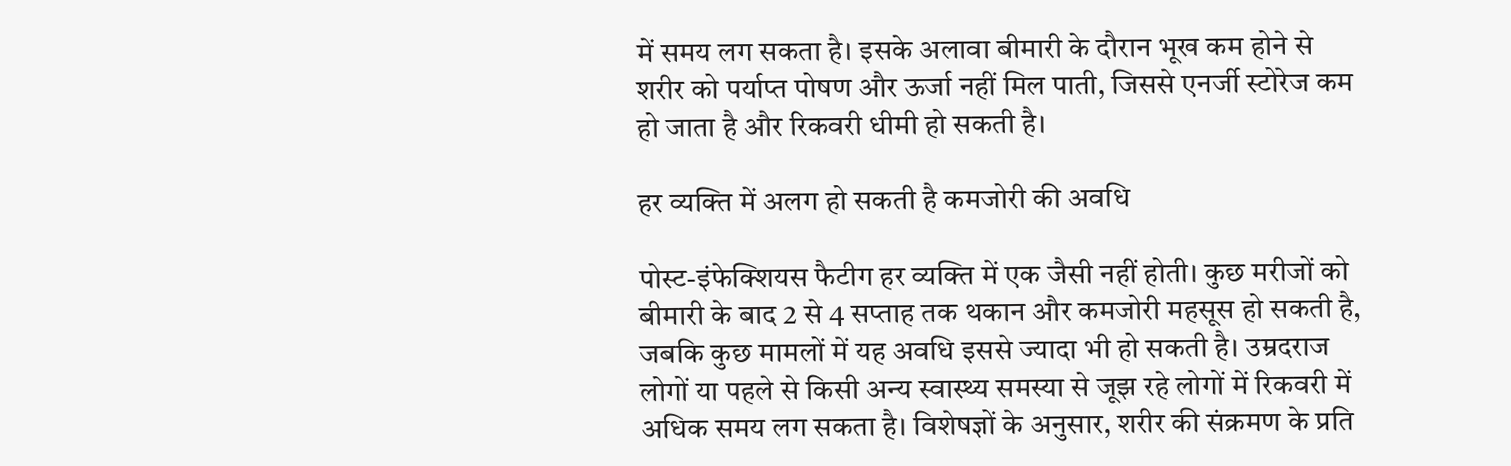में समय लग सकता है। इसके अलावा बीमारी के दौरान भूख कम होने से शरीर को पर्याप्त पोषण और ऊर्जा नहीं मिल पाती, जिससे एनर्जी स्टोरेज कम हो जाता है और रिकवरी धीमी हो सकती है।

हर व्यक्ति में अलग हो सकती है कमजोरी की अवधि

पोस्ट-इंफेक्शियस फैटीग हर व्यक्ति में एक जैसी नहीं होती। कुछ मरीजों को बीमारी के बाद 2 से 4 सप्ताह तक थकान और कमजोरी महसूस हो सकती है, जबकि कुछ मामलों में यह अवधि इससे ज्यादा भी हो सकती है। उम्रदराज लोगों या पहले से किसी अन्य स्वास्थ्य समस्या से जूझ रहे लोगों में रिकवरी में अधिक समय लग सकता है। विशेषज्ञों के अनुसार, शरीर की संक्रमण के प्रति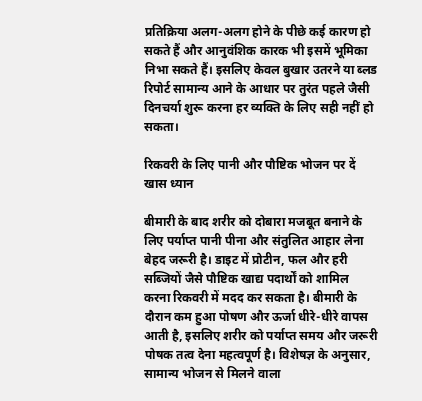प्रतिक्रिया अलग-अलग होने के पीछे कई कारण हो सकते हैं और आनुवंशिक कारक भी इसमें भूमिका निभा सकते हैं। इसलिए केवल बुखार उतरने या ब्लड रिपोर्ट सामान्य आने के आधार पर तुरंत पहले जैसी दिनचर्या शुरू करना हर व्यक्ति के लिए सही नहीं हो सकता।

रिकवरी के लिए पानी और पौष्टिक भोजन पर दें खास ध्यान

बीमारी के बाद शरीर को दोबारा मजबूत बनाने के लिए पर्याप्त पानी पीना और संतुलित आहार लेना बेहद जरूरी है। डाइट में प्रोटीन, फल और हरी सब्जियों जैसे पौष्टिक खाद्य पदार्थों को शामिल करना रिकवरी में मदद कर सकता है। बीमारी के दौरान कम हुआ पोषण और ऊर्जा धीरे-धीरे वापस आती है, इसलिए शरीर को पर्याप्त समय और जरूरी पोषक तत्व देना महत्वपूर्ण है। विशेषज्ञ के अनुसार, सामान्य भोजन से मिलने वाला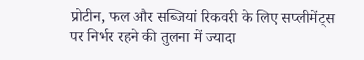प्रोटीन, फल और सब्जियां रिकवरी के लिए सप्लीमेंट्स पर निर्भर रहने की तुलना में ज्यादा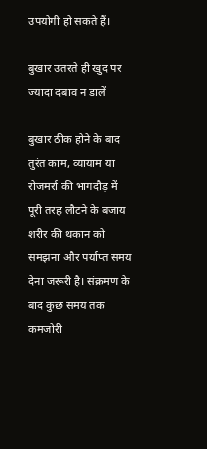उपयोगी हो सकते हैं।

बुखार उतरते ही खुद पर ज्यादा दबाव न डालें

बुखार ठीक होने के बाद तुरंत काम, व्यायाम या रोजमर्रा की भागदौड़ में पूरी तरह लौटने के बजाय शरीर की थकान को समझना और पर्याप्त समय देना जरूरी है। संक्रमण के बाद कुछ समय तक कमजोरी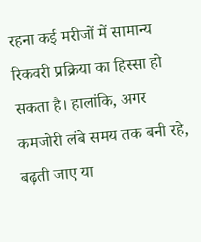रहना कई मरीजों में सामान्य रिकवरी प्रक्रिया का हिस्सा हो सकता है। हालांकि, अगर कमजोरी लंबे समय तक बनी रहे, बढ़ती जाए या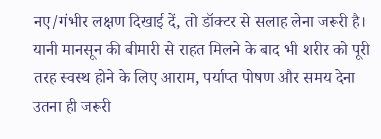नए/गंभीर लक्षण दिखाई दें, तो डॉक्टर से सलाह लेना जरूरी है। यानी मानसून की बीमारी से राहत मिलने के बाद भी शरीर को पूरी तरह स्वस्थ होने के लिए आराम, पर्याप्त पोषण और समय देना उतना ही जरूरी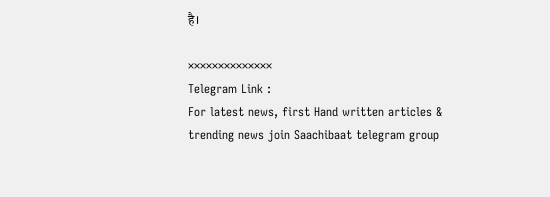है।

××××××××××××××
Telegram Link :
For latest news, first Hand written articles & trending news join Saachibaat telegram group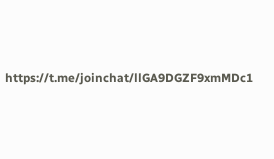https://t.me/joinchat/llGA9DGZF9xmMDc1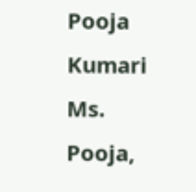Pooja Kumari Ms. Pooja,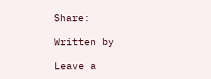Share:

Written by

Leave a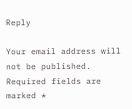Reply

Your email address will not be published. Required fields are marked *